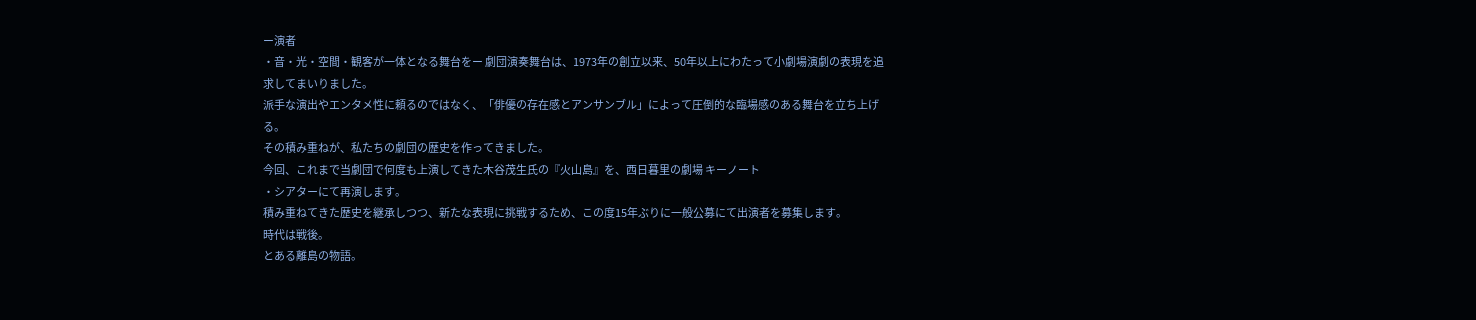ー演者
・音・光・空間・観客が一体となる舞台をー 劇団演奏舞台は、1973年の創立以来、50年以上にわたって小劇場演劇の表現を追求してまいりました。
派手な演出やエンタメ性に頼るのではなく、「俳優の存在感とアンサンブル」によって圧倒的な臨場感のある舞台を立ち上げる。
その積み重ねが、私たちの劇団の歴史を作ってきました。
今回、これまで当劇団で何度も上演してきた木谷茂生氏の『火山島』を、西日暮里の劇場 キーノート
・シアターにて再演します。
積み重ねてきた歴史を継承しつつ、新たな表現に挑戦するため、この度15年ぶりに一般公募にて出演者を募集します。
時代は戦後。
とある離島の物語。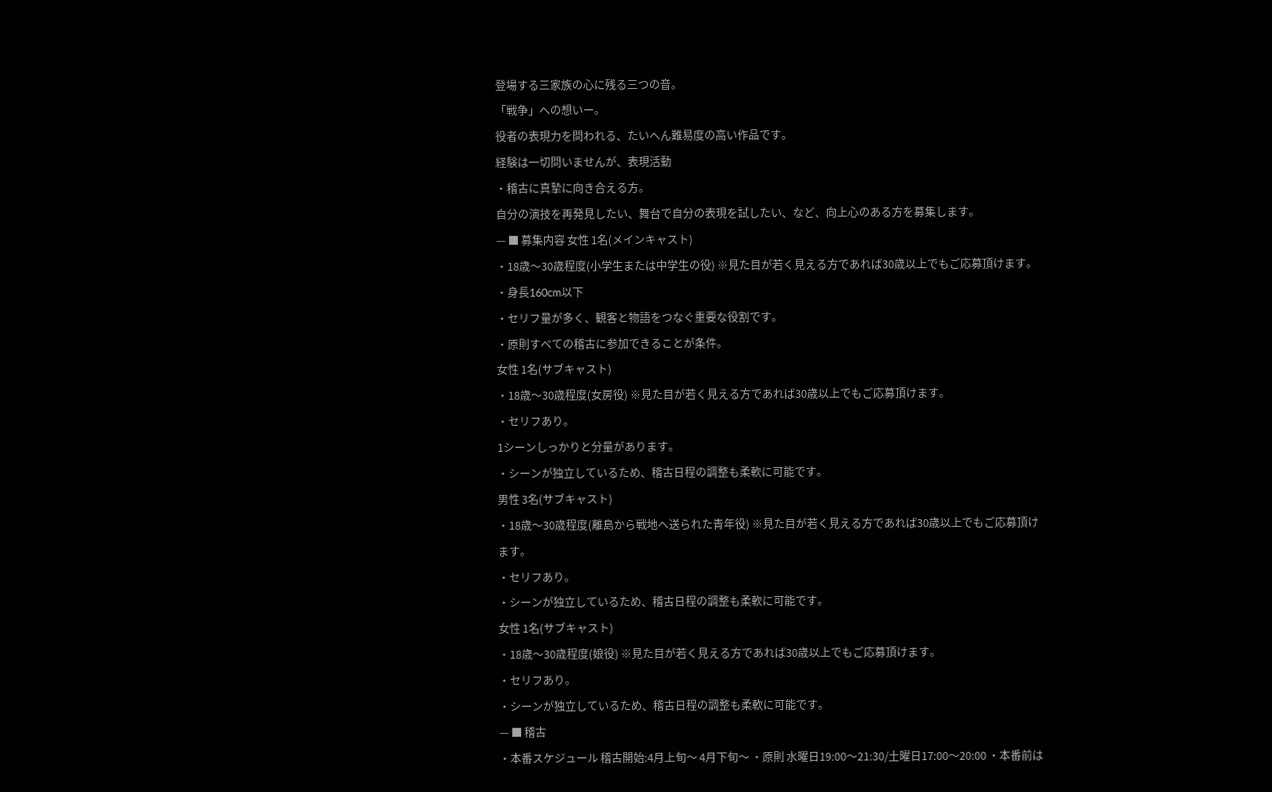登場する三家族の心に残る三つの音。
「戦争」への想いー。
役者の表現力を問われる、たいへん難易度の高い作品です。
経験は一切問いませんが、表現活動
・稽古に真摯に向き合える方。
自分の演技を再発見したい、舞台で自分の表現を試したい、など、向上心のある方を募集します。
— ■ 募集内容 女性 1名(メインキャスト)
・18歳〜30歳程度(小学生または中学生の役) ※見た目が若く見える方であれば30歳以上でもご応募頂けます。
・身長160cm以下
・セリフ量が多く、観客と物語をつなぐ重要な役割です。
・原則すべての稽古に参加できることが条件。
女性 1名(サブキャスト)
・18歳〜30歳程度(女房役) ※見た目が若く見える方であれば30歳以上でもご応募頂けます。
・セリフあり。
1シーンしっかりと分量があります。
・シーンが独立しているため、稽古日程の調整も柔軟に可能です。
男性 3名(サブキャスト)
・18歳〜30歳程度(離島から戦地へ送られた青年役) ※見た目が若く見える方であれば30歳以上でもご応募頂けます。
・セリフあり。
・シーンが独立しているため、稽古日程の調整も柔軟に可能です。
女性 1名(サブキャスト)
・18歳〜30歳程度(娘役) ※見た目が若く見える方であれば30歳以上でもご応募頂けます。
・セリフあり。
・シーンが独立しているため、稽古日程の調整も柔軟に可能です。
— ■ 稽古
・本番スケジュール 稽古開始:4月上旬〜 4月下旬〜 ・原則 水曜日19:00〜21:30/土曜日17:00〜20:00 ・本番前は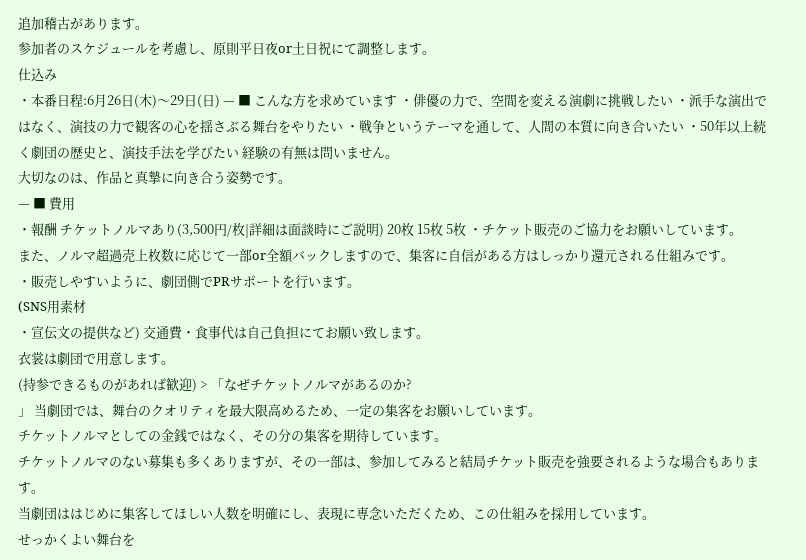追加稽古があります。
参加者のスケジュールを考慮し、原則平日夜or土日祝にて調整します。
仕込み
・本番日程:6月26日(木)〜29日(日) — ■ こんな方を求めています ・俳優の力で、空間を変える演劇に挑戦したい ・派手な演出ではなく、演技の力で観客の心を揺さぶる舞台をやりたい ・戦争というテーマを通して、人間の本質に向き合いたい ・50年以上続く劇団の歴史と、演技手法を学びたい 経験の有無は問いません。
大切なのは、作品と真摯に向き合う姿勢です。
— ■ 費用
・報酬 チケットノルマあり(3,500円/枚|詳細は面談時にご説明) 20枚 15枚 5枚 ・チケット販売のご協力をお願いしています。
また、ノルマ超過売上枚数に応じて一部or全額バックしますので、集客に自信がある方はしっかり還元される仕組みです。
・販売しやすいように、劇団側でPRサポートを行います。
(SNS用素材
・宣伝文の提供など) 交通費・食事代は自己負担にてお願い致します。
衣裳は劇団で用意します。
(持参できるものがあれば歓迎) > 「なぜチケットノルマがあるのか?
」 当劇団では、舞台のクオリティを最大限高めるため、一定の集客をお願いしています。
チケットノルマとしての金銭ではなく、その分の集客を期待しています。
チケットノルマのない募集も多くありますが、その一部は、参加してみると結局チケット販売を強要されるような場合もあります。
当劇団ははじめに集客してほしい人数を明確にし、表現に専念いただくため、この仕組みを採用しています。
せっかくよい舞台を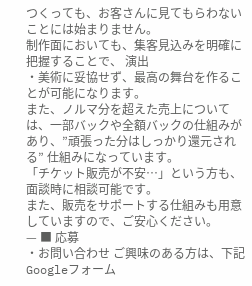つくっても、お客さんに見てもらわないことには始まりません。
制作面においても、集客見込みを明確に把握することで、 演出
・美術に妥協せず、最高の舞台を作ることが可能になります。
また、ノルマ分を超えた売上については、一部バックや全額バックの仕組みがあり、”頑張った分はしっかり還元される” 仕組みになっています。
「チケット販売が不安…」という方も、面談時に相談可能です。
また、販売をサポートする仕組みも用意していますので、ご安心ください。
— ■ 応募
・お問い合わせ ご興味のある方は、下記Googleフォーム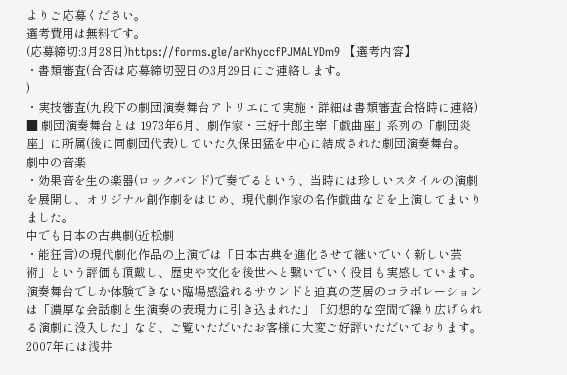よりご応募ください。
選考費用は無料です。
(応募締切:3月28日)https://forms.gle/arKhyccfPJMALYDm9 【選考内容】
・書類審査(合否は応募締切翌日の3月29日にご連絡します。
)
・実技審査(九段下の劇団演奏舞台アトリエにて実施・詳細は書類審査合格時に連絡) ■ 劇団演奏舞台とは 1973年6月、劇作家・三好十郎主宰「戯曲座」系列の「劇団炎座」に所属(後に同劇団代表)していた久保田猛を中心に結成された劇団演奏舞台。
劇中の音楽
・効果音を生の楽器(ロックバンド)で奏でるという、当時には珍しいスタイルの演劇を展開し、オリジナル創作劇をはじめ、現代劇作家の名作戯曲などを上演してまいりました。
中でも日本の古典劇(近松劇
・能狂言)の現代劇化作品の上演では「日本古典を進化させて継いでいく新しい芸術」という評価も頂戴し、歴史や文化を後世へと繋いでいく役目も実感しています。
演奏舞台でしか体験できない臨場感溢れるサウンドと迫真の芝居のコラボレーションは「濃厚な会話劇と生演奏の表現力に引き込まれた」「幻想的な空間で繰り広げられる演劇に没入した」など、ご覧いただいたお客様に大変ご好評いただいております。
2007年には浅井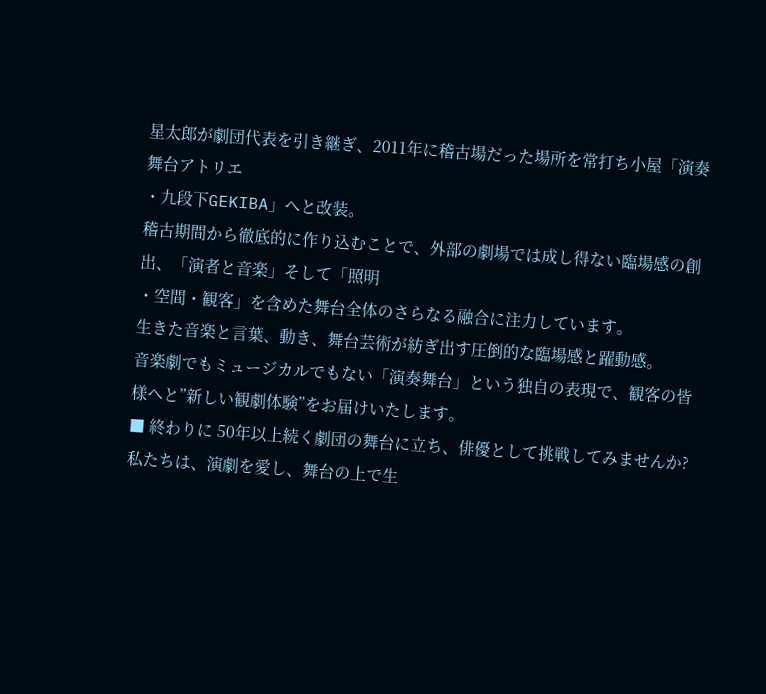星太郎が劇団代表を引き継ぎ、2011年に稽古場だった場所を常打ち小屋「演奏舞台アトリエ
・九段下GEKIBA」へと改装。
稽古期間から徹底的に作り込むことで、外部の劇場では成し得ない臨場感の創出、「演者と音楽」そして「照明
・空間・観客」を含めた舞台全体のさらなる融合に注力しています。
生きた音楽と言葉、動き、舞台芸術が紡ぎ出す圧倒的な臨場感と躍動感。
音楽劇でもミュージカルでもない「演奏舞台」という独自の表現で、観客の皆様へと”新しい観劇体験”をお届けいたします。
■ 終わりに 50年以上続く劇団の舞台に立ち、俳優として挑戦してみませんか?
私たちは、演劇を愛し、舞台の上で生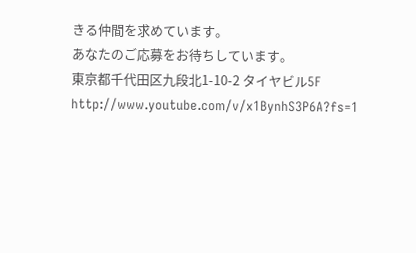きる仲間を求めています。
あなたのご応募をお待ちしています。
東京都千代田区九段北1-10-2 タイヤビル5F
http://www.youtube.com/v/x1BynhS3P6A?fs=1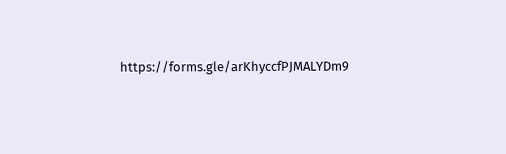https://forms.gle/arKhyccfPJMALYDm9